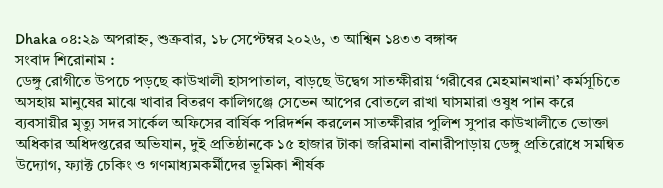Dhaka ০৪:২৯ অপরাহ্ন, শুক্রবার, ১৮ সেপ্টেম্বর ২০২৬, ৩ আশ্বিন ১৪৩৩ বঙ্গাব্দ
সংবাদ শিরোনাম :
ডেঙ্গু রোগীতে উপচে পড়ছে কাউখালী হাসপাতাল, বাড়ছে উদ্বেগ সাতক্ষীরায় ‘গরীবের মেহমানখানা’ কর্মসূচিতে অসহায় মানুষের মাঝে খাবার বিতরণ কালিগঞ্জে সেভেন আপের বোতলে রাখা ঘাসমারা ওষুধ পান করে ব্যবসায়ীর মৃত্যু সদর সার্কেল অফিসের বার্ষিক পরিদর্শন করলেন সাতক্ষীরার পুলিশ সুপার কাউখালীতে ভোক্তা অধিকার অধিদপ্তরের অভিযান, দুই প্রতিষ্ঠানকে ১৫ হাজার টাকা জরিমানা বানারীপাড়ায় ডেঙ্গু প্রতিরোধে সমন্বিত উদ্যোগ, ফ্যাক্ট চেকিং ও গণমাধ্যমকর্মীদের ভূমিকা শীর্ষক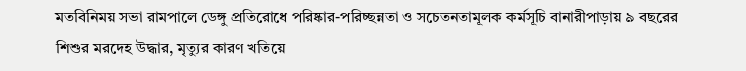মতবিনিময় সভা রামপালে ডেঙ্গু প্রতিরোধে পরিষ্কার-পরিচ্ছন্নতা ও সচেতনতামূলক কর্মসূচি বানারীপাড়ায় ৯ বছরের শিশুর মরদেহ উদ্ধার, মৃত্যুর কারণ খতিয়ে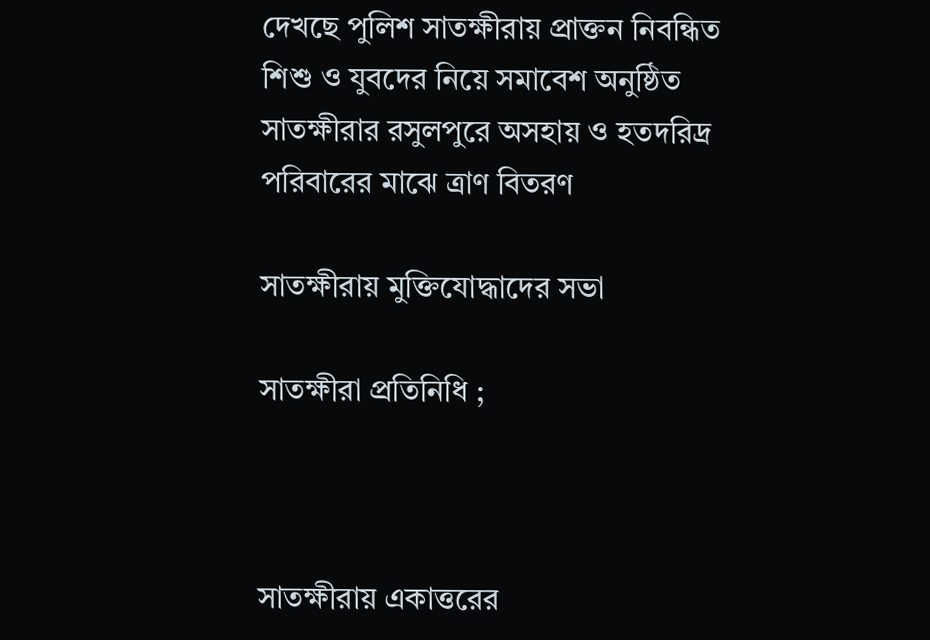দেখছে পুলিশ সাতক্ষীরায় প্রাক্তন নিবন্ধিত শিশু ও যুবদের নিয়ে সমাবেশ অনুষ্ঠিত সাতক্ষীরার রসুলপুরে অসহায় ও হতদরিদ্র পরিবারের মাঝে ত্রাণ বিতরণ

সাতক্ষীরায় মুক্তিযোদ্ধাদের সভা

সাতক্ষীরা প্রতিনিধি ;



সাতক্ষীরায় একাত্তরের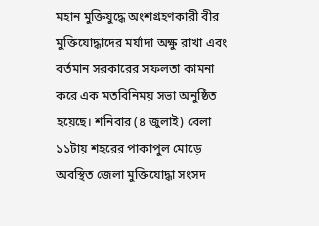মহান মুক্তিযুদ্ধে অংশগ্রহণকারী বীর মুক্তিযোদ্ধাদের মর্যাদা অক্ষু রাখা এবং বর্তমান সরকারের সফলতা কামনা করে এক মতবিনিময় সভা অনুষ্ঠিত হয়েছে। শনিবার (৪ জুলাই) বেলা ১১টায় শহরের পাকাপুল মোড়ে অবস্থিত জেলা মুক্তিযোদ্ধা সংসদ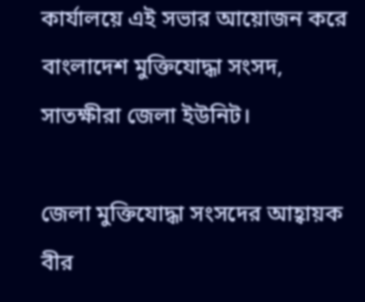কার্যালয়ে এই সভার আয়োজন করে বাংলাদেশ মুক্তিযোদ্ধা সংসদ, সাতক্ষীরা জেলা ইউনিট।

জেলা মুক্তিযোদ্ধা সংসদের আহ্বায়ক বীর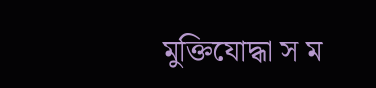মুক্তিযোদ্ধা স ম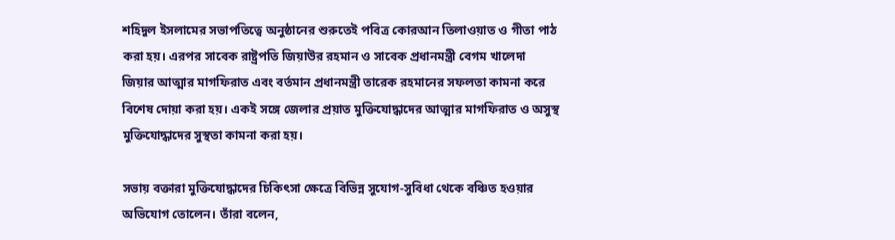শহিদুল ইসলামের সভাপতিত্বে অনুষ্ঠানের শুরুতেই পবিত্র কোরআন তিলাওয়াত ও গীতা পাঠ করা হয়। এরপর সাবেক রাষ্ট্রপতি জিয়াউর রহমান ও সাবেক প্রধানমন্ত্রী বেগম খালেদা জিয়ার আত্মার মাগফিরাত এবং বর্তমান প্রধানমন্ত্রী তারেক রহমানের সফলতা কামনা করে বিশেষ দোয়া করা হয়। একই সঙ্গে জেলার প্রয়াত মুক্তিযোদ্ধাদের আত্মার মাগফিরাত ও অসুস্থ মুক্তিযোদ্ধাদের সুস্থতা কামনা করা হয়।

সভায় বক্তারা মুক্তিযোদ্ধাদের চিকিৎসা ক্ষেত্রে বিভিন্ন সুযোগ-সুবিধা থেকে বঞ্চিত হওয়ার অভিযোগ তোলেন। তাঁরা বলেন,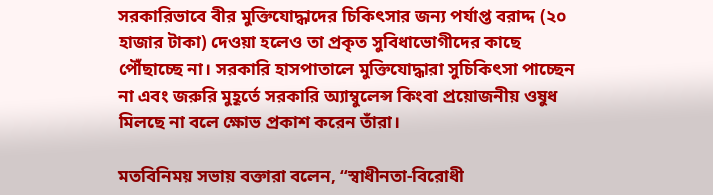সরকারিভাবে বীর মুক্তিযোদ্ধাদের চিকিৎসার জন্য পর্যাপ্ত বরাদ্দ (২০ হাজার টাকা) দেওয়া হলেও তা প্রকৃত সুবিধাভোগীদের কাছে পৌঁছাচ্ছে না। সরকারি হাসপাতালে মুক্তিযোদ্ধারা সুচিকিৎসা পাচ্ছেন না এবং জরুরি মুহূর্তে সরকারি অ্যাম্বুলেন্স কিংবা প্রয়োজনীয় ওষুধ মিলছে না বলে ক্ষোভ প্রকাশ করেন তাঁরা।

মতবিনিময় সভায় বক্তারা বলেন, “স্বাধীনতা-বিরোধী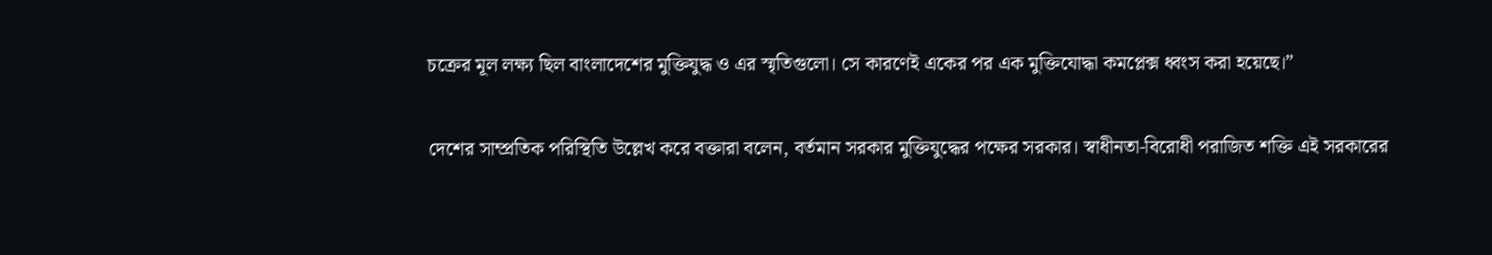চক্রের মূল লক্ষ্য ছিল বাংলাদেশের মুক্তিযুদ্ধ ও এর স্মৃতিগুলো। সে কারণেই একের পর এক মুক্তিযোদ্ধা কমপ্লেক্স ধ্বংস করা হয়েছে।”

দেশের সাম্প্রতিক পরিস্থিতি উল্লেখ করে বক্তারা বলেন, বর্তমান সরকার মুক্তিযুদ্ধের পক্ষের সরকার। স্বাধীনতা-বিরোধী পরাজিত শক্তি এই সরকারের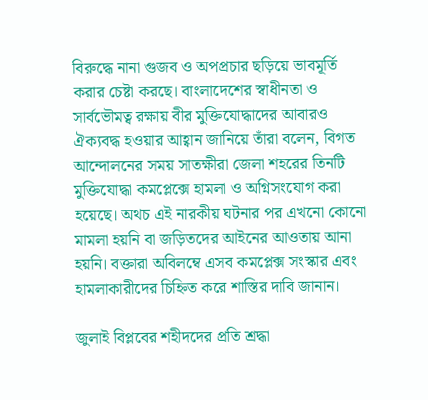বিরুদ্ধে নানা গুজব ও অপপ্রচার ছড়িয়ে ভাবমূর্তি করার চেষ্টা করছে। বাংলাদেশের স্বাধীনতা ও সার্বভৌমত্ব রক্ষায় বীর মুক্তিযোদ্ধাদের আবারও ঐক্যবদ্ধ হওয়ার আহ্বান জানিয়ে তাঁরা বলেন, বিগত আন্দোলনের সময় সাতক্ষীরা জেলা শহরের তিনটি মুক্তিযোদ্ধা কমপ্লেক্সে হামলা ও অগ্নিসংযোগ করা হয়েছে। অথচ এই নারকীয় ঘটনার পর এখনো কোনো মামলা হয়নি বা জড়িতদের আইনের আওতায় আনা হয়নি। বক্তারা অবিলম্বে এসব কমপ্লেক্স সংস্কার এবং হামলাকারীদের চিহ্নিত করে শাস্তির দাবি জানান।

জুলাই বিপ্লবের শহীদদের প্রতি শ্রদ্ধা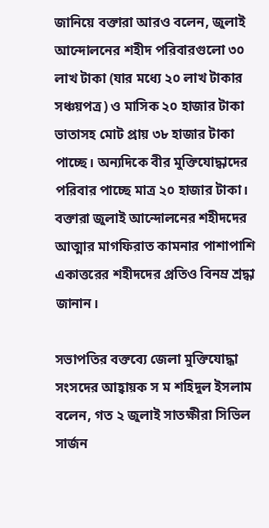জানিয়ে বক্তারা আরও বলেন, জুলাই আন্দোলনের শহীদ পরিবারগুলো ৩০ লাখ টাকা (যার মধ্যে ২০ লাখ টাকার সঞ্চয়পত্র) ও মাসিক ২০ হাজার টাকা ভাতাসহ মোট প্রায় ৩৮ হাজার টাকা পাচ্ছে। অন্যদিকে বীর মুক্তিযোদ্ধাদের পরিবার পাচ্ছে মাত্র ২০ হাজার টাকা। বক্তারা জুলাই আন্দোলনের শহীদদের আত্মার মাগফিরাত কামনার পাশাপাশি একাত্তরের শহীদদের প্রতিও বিনম্র শ্রদ্ধা জানান।

সভাপতির বক্তব্যে জেলা মুক্তিযোদ্ধা সংসদের আহ্বায়ক স ম শহিদুল ইসলাম বলেন, গত ২ জুলাই সাতক্ষীরা সিভিল সার্জন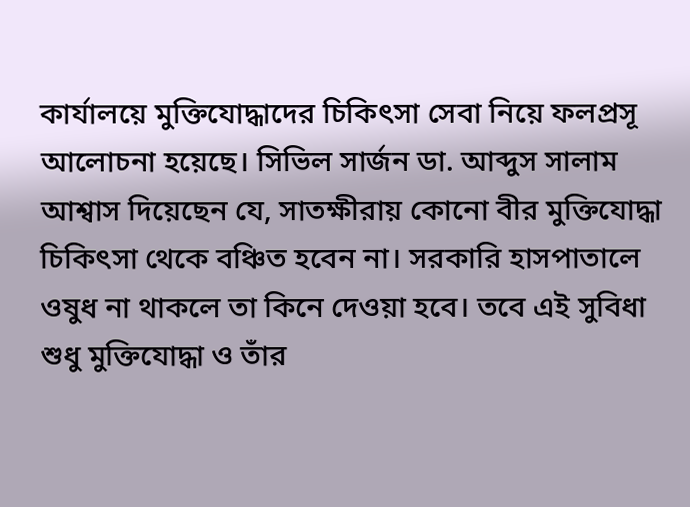কার্যালয়ে মুক্তিযোদ্ধাদের চিকিৎসা সেবা নিয়ে ফলপ্রসূ আলোচনা হয়েছে। সিভিল সার্জন ডা. আব্দুস সালাম আশ্বাস দিয়েছেন যে, সাতক্ষীরায় কোনো বীর মুক্তিযোদ্ধা চিকিৎসা থেকে বঞ্চিত হবেন না। সরকারি হাসপাতালে ওষুধ না থাকলে তা কিনে দেওয়া হবে। তবে এই সুবিধা শুধু মুক্তিযোদ্ধা ও তাঁর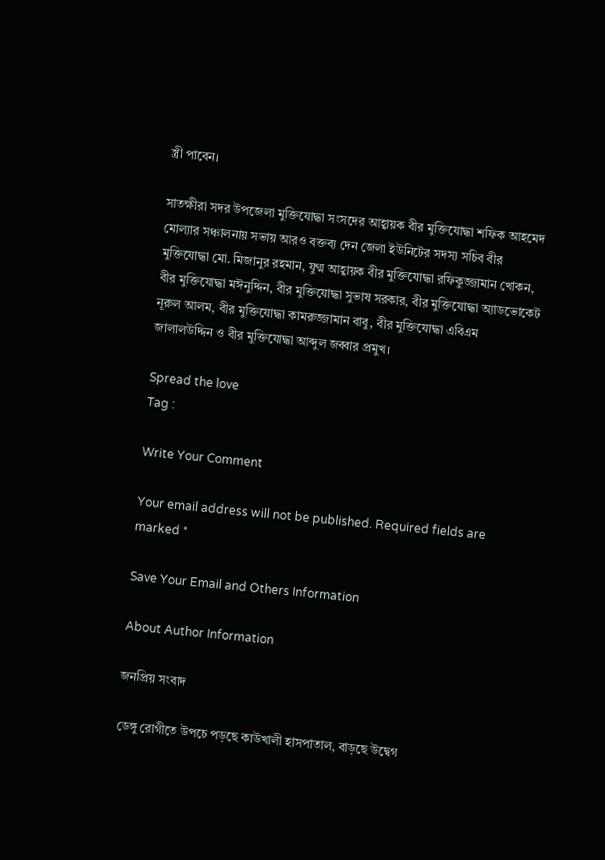স্ত্রী পাবেন।

সাতক্ষীরা সদর উপজেলা মুক্তিযোদ্ধা সংসদের আহ্বায়ক বীর মুক্তিযোদ্ধা শফিক আহমেদ মোল্যার সঞ্চালনায় সভায় আরও বক্তব্য দেন জেলা ইউনিটের সদস্য সচিব বীর মুক্তিযোদ্ধা মো. মিজানুর রহমান, যুগ্ম আহ্বায়ক বীর মুক্তিযোদ্ধা রফিকুজ্জামান খোকন, বীর মুক্তিযোদ্ধা মঈনুদ্দিন, বীর মুক্তিযোদ্ধা সুভাষ সরকার, বীর মুক্তিযোদ্ধা অ্যাডভোকেট নূরুল আলম, বীর মুক্তিযোদ্ধা কামরুজ্জামান বাবু, বীর মুক্তিযোদ্ধা এবিএম জালালউদ্দিন ও বীর মুক্তিযোদ্ধা আব্দুল জব্বার প্রমুখ।

Spread the love
Tag :

Write Your Comment

Your email address will not be published. Required fields are marked *

Save Your Email and Others Information

About Author Information

জনপ্রিয় সংবাদ

ডেঙ্গু রোগীতে উপচে পড়ছে কাউখালী হাসপাতাল, বাড়ছে উদ্বেগ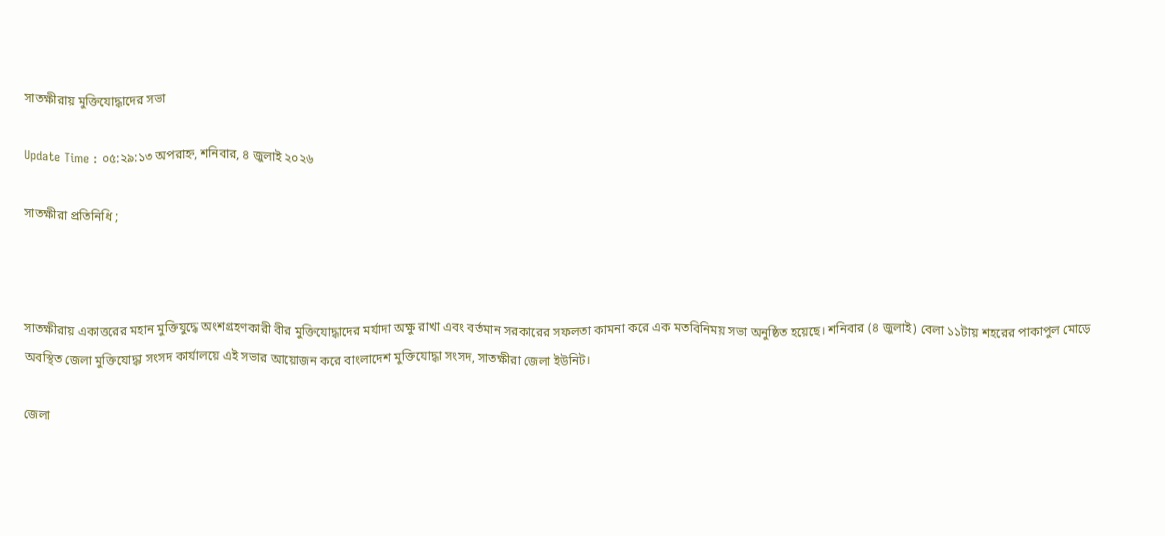সাতক্ষীরায় মুক্তিযোদ্ধাদের সভা

Update Time : ০৫:২৯:১৩ অপরাহ্ন, শনিবার, ৪ জুলাই ২০২৬

সাতক্ষীরা প্রতিনিধি ;



সাতক্ষীরায় একাত্তরের মহান মুক্তিযুদ্ধে অংশগ্রহণকারী বীর মুক্তিযোদ্ধাদের মর্যাদা অক্ষু রাখা এবং বর্তমান সরকারের সফলতা কামনা করে এক মতবিনিময় সভা অনুষ্ঠিত হয়েছে। শনিবার (৪ জুলাই) বেলা ১১টায় শহরের পাকাপুল মোড়ে অবস্থিত জেলা মুক্তিযোদ্ধা সংসদ কার্যালয়ে এই সভার আয়োজন করে বাংলাদেশ মুক্তিযোদ্ধা সংসদ, সাতক্ষীরা জেলা ইউনিট।

জেলা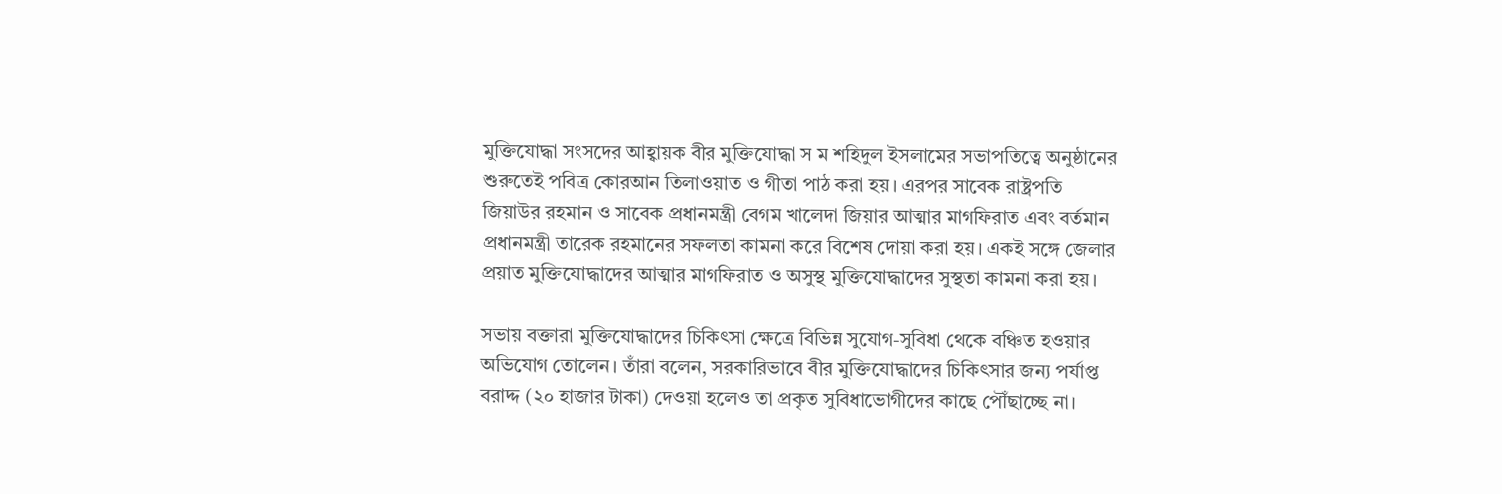মুক্তিযোদ্ধা সংসদের আহ্বায়ক বীর মুক্তিযোদ্ধা স ম শহিদুল ইসলামের সভাপতিত্বে অনুষ্ঠানের শুরুতেই পবিত্র কোরআন তিলাওয়াত ও গীতা পাঠ করা হয়। এরপর সাবেক রাষ্ট্রপতি জিয়াউর রহমান ও সাবেক প্রধানমন্ত্রী বেগম খালেদা জিয়ার আত্মার মাগফিরাত এবং বর্তমান প্রধানমন্ত্রী তারেক রহমানের সফলতা কামনা করে বিশেষ দোয়া করা হয়। একই সঙ্গে জেলার প্রয়াত মুক্তিযোদ্ধাদের আত্মার মাগফিরাত ও অসুস্থ মুক্তিযোদ্ধাদের সুস্থতা কামনা করা হয়।

সভায় বক্তারা মুক্তিযোদ্ধাদের চিকিৎসা ক্ষেত্রে বিভিন্ন সুযোগ-সুবিধা থেকে বঞ্চিত হওয়ার অভিযোগ তোলেন। তাঁরা বলেন, সরকারিভাবে বীর মুক্তিযোদ্ধাদের চিকিৎসার জন্য পর্যাপ্ত বরাদ্দ (২০ হাজার টাকা) দেওয়া হলেও তা প্রকৃত সুবিধাভোগীদের কাছে পৌঁছাচ্ছে না।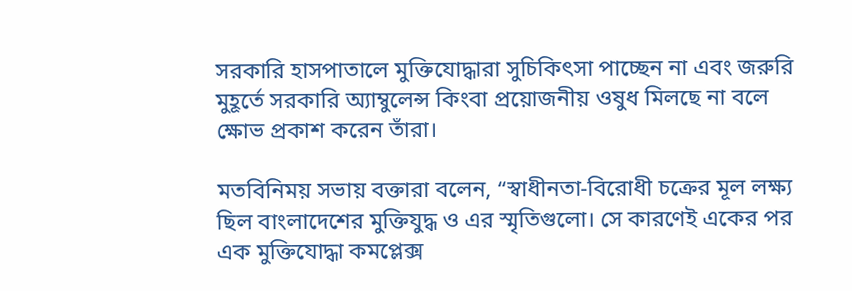সরকারি হাসপাতালে মুক্তিযোদ্ধারা সুচিকিৎসা পাচ্ছেন না এবং জরুরি মুহূর্তে সরকারি অ্যাম্বুলেন্স কিংবা প্রয়োজনীয় ওষুধ মিলছে না বলে ক্ষোভ প্রকাশ করেন তাঁরা।

মতবিনিময় সভায় বক্তারা বলেন, “স্বাধীনতা-বিরোধী চক্রের মূল লক্ষ্য ছিল বাংলাদেশের মুক্তিযুদ্ধ ও এর স্মৃতিগুলো। সে কারণেই একের পর এক মুক্তিযোদ্ধা কমপ্লেক্স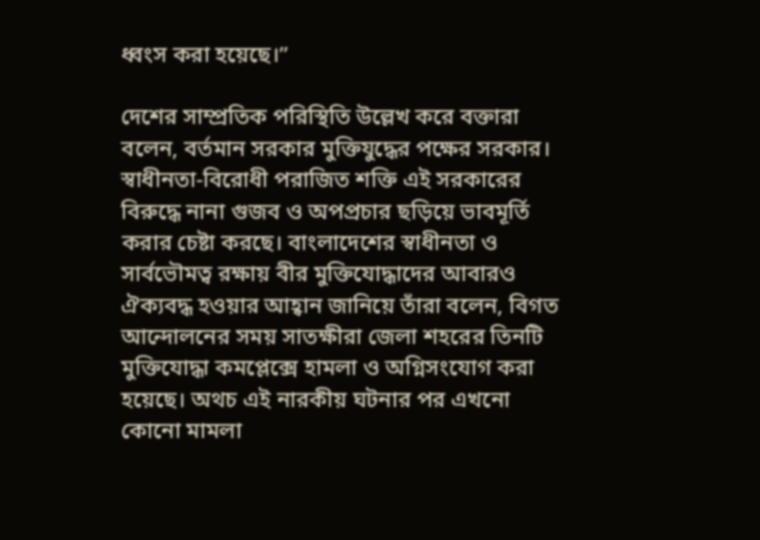ধ্বংস করা হয়েছে।”

দেশের সাম্প্রতিক পরিস্থিতি উল্লেখ করে বক্তারা বলেন, বর্তমান সরকার মুক্তিযুদ্ধের পক্ষের সরকার। স্বাধীনতা-বিরোধী পরাজিত শক্তি এই সরকারের বিরুদ্ধে নানা গুজব ও অপপ্রচার ছড়িয়ে ভাবমূর্তি করার চেষ্টা করছে। বাংলাদেশের স্বাধীনতা ও সার্বভৌমত্ব রক্ষায় বীর মুক্তিযোদ্ধাদের আবারও ঐক্যবদ্ধ হওয়ার আহ্বান জানিয়ে তাঁরা বলেন, বিগত আন্দোলনের সময় সাতক্ষীরা জেলা শহরের তিনটি মুক্তিযোদ্ধা কমপ্লেক্সে হামলা ও অগ্নিসংযোগ করা হয়েছে। অথচ এই নারকীয় ঘটনার পর এখনো কোনো মামলা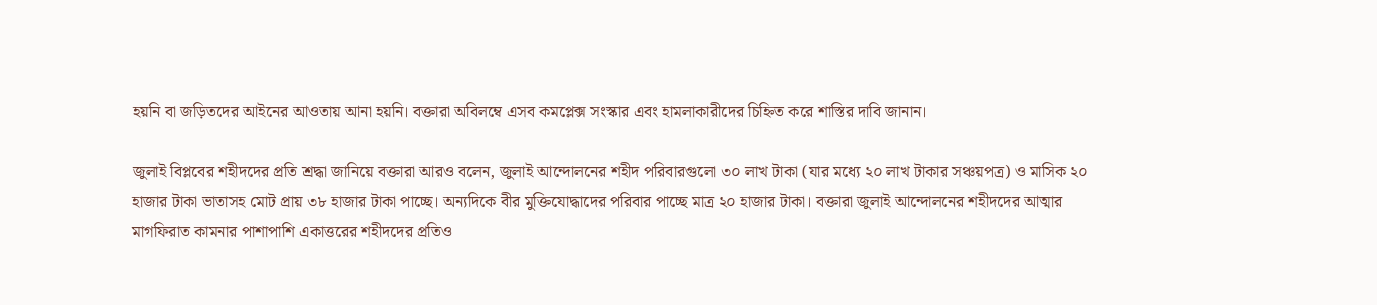হয়নি বা জড়িতদের আইনের আওতায় আনা হয়নি। বক্তারা অবিলম্বে এসব কমপ্লেক্স সংস্কার এবং হামলাকারীদের চিহ্নিত করে শাস্তির দাবি জানান।

জুলাই বিপ্লবের শহীদদের প্রতি শ্রদ্ধা জানিয়ে বক্তারা আরও বলেন, জুলাই আন্দোলনের শহীদ পরিবারগুলো ৩০ লাখ টাকা (যার মধ্যে ২০ লাখ টাকার সঞ্চয়পত্র) ও মাসিক ২০ হাজার টাকা ভাতাসহ মোট প্রায় ৩৮ হাজার টাকা পাচ্ছে। অন্যদিকে বীর মুক্তিযোদ্ধাদের পরিবার পাচ্ছে মাত্র ২০ হাজার টাকা। বক্তারা জুলাই আন্দোলনের শহীদদের আত্মার মাগফিরাত কামনার পাশাপাশি একাত্তরের শহীদদের প্রতিও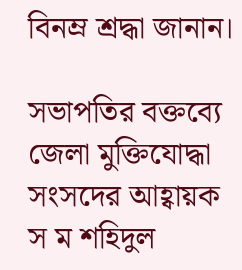বিনম্র শ্রদ্ধা জানান।

সভাপতির বক্তব্যে জেলা মুক্তিযোদ্ধা সংসদের আহ্বায়ক স ম শহিদুল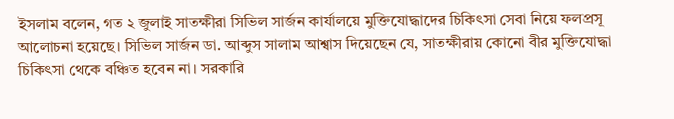ইসলাম বলেন, গত ২ জুলাই সাতক্ষীরা সিভিল সার্জন কার্যালয়ে মুক্তিযোদ্ধাদের চিকিৎসা সেবা নিয়ে ফলপ্রসূ আলোচনা হয়েছে। সিভিল সার্জন ডা. আব্দুস সালাম আশ্বাস দিয়েছেন যে, সাতক্ষীরায় কোনো বীর মুক্তিযোদ্ধা চিকিৎসা থেকে বঞ্চিত হবেন না। সরকারি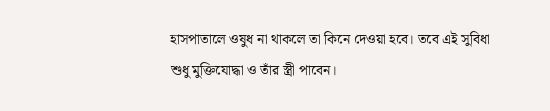হাসপাতালে ওষুধ না থাকলে তা কিনে দেওয়া হবে। তবে এই সুবিধা শুধু মুক্তিযোদ্ধা ও তাঁর স্ত্রী পাবেন।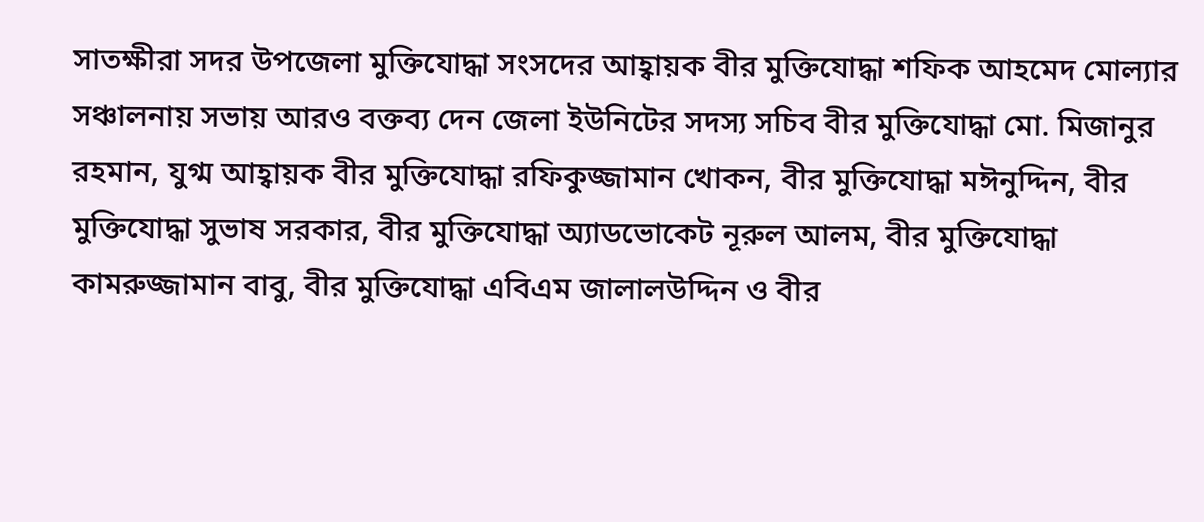সাতক্ষীরা সদর উপজেলা মুক্তিযোদ্ধা সংসদের আহ্বায়ক বীর মুক্তিযোদ্ধা শফিক আহমেদ মোল্যার সঞ্চালনায় সভায় আরও বক্তব্য দেন জেলা ইউনিটের সদস্য সচিব বীর মুক্তিযোদ্ধা মো. মিজানুর রহমান, যুগ্ম আহ্বায়ক বীর মুক্তিযোদ্ধা রফিকুজ্জামান খোকন, বীর মুক্তিযোদ্ধা মঈনুদ্দিন, বীর মুক্তিযোদ্ধা সুভাষ সরকার, বীর মুক্তিযোদ্ধা অ্যাডভোকেট নূরুল আলম, বীর মুক্তিযোদ্ধা কামরুজ্জামান বাবু, বীর মুক্তিযোদ্ধা এবিএম জালালউদ্দিন ও বীর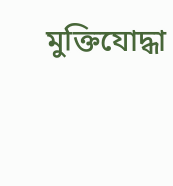মুক্তিযোদ্ধা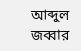আব্দুল জব্বার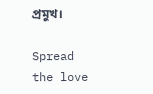প্রমুখ।

Spread the love